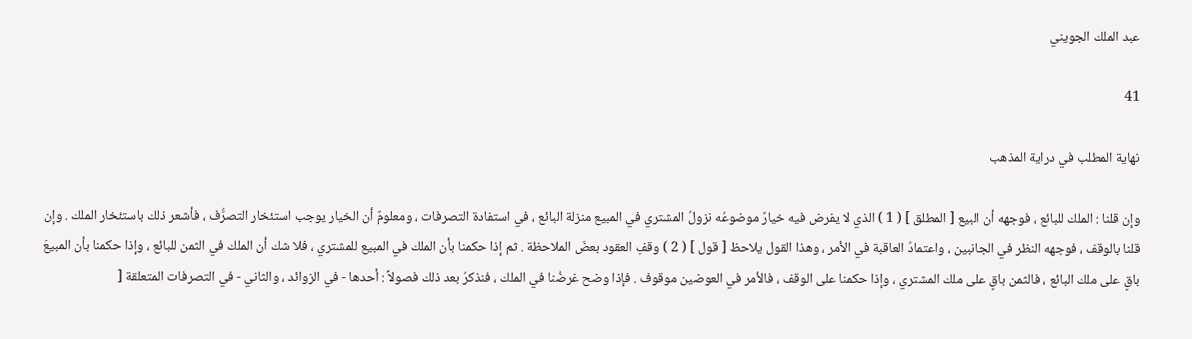عبد الملك الجويني

41

نهاية المطلب في دراية المذهب

وإن قلنا : الملك للبائع ، فوجهه أن البيع [ المطلق ] ( 1 ) الذي لا يفرض فيه خيارٌ موضوعُه نزولُ المشتري في المبيع منزلة البائع ، في استفادة التصرفات ، ومعلومٌ أن الخيار يوجب استئخار التصرُّف ، فأشعر ذلك باستئخار الملك . وإن قلنا بالوقف ، فوجهه النظر في الجانبين ، واعتمادُ العاقبة في الأمر ، وهذا القول يلاحظ [ قول ] ( 2 ) وقفِ العقود بعضَ الملاحظة . ثم إذا حكمنا بأن الملك في المبيع للمشتري ، فلا شك أن الملك في الثمن للبائع ، وإذا حكمنا بأن المبيعَ باقٍ على ملك البائع ، فالثمن باقٍ على ملك المشتري ، وإذا حكمنا على الوقف ، فالأمر في العوضين موقوف . فإذا وضح غرضُنا في الملك ، فنذكرُ بعد ذلك فصولاً : أحدها - في الزوائد ، والثاني - في التصرفات المتعلقة [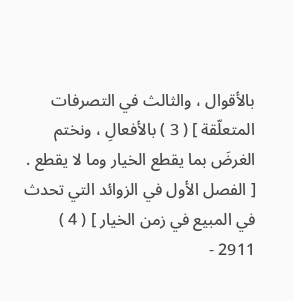بالأقوال ، والثالث في التصرفات المتعلّقة ] ( 3 ) بالأفعالِ ، ونختم الغرضَ بما يقطع الخيار وما لا يقطع . [ الفصل الأول في الزوائد التي تحدث في المبيع في زمن الخيار ] ( 4 ) 2911 -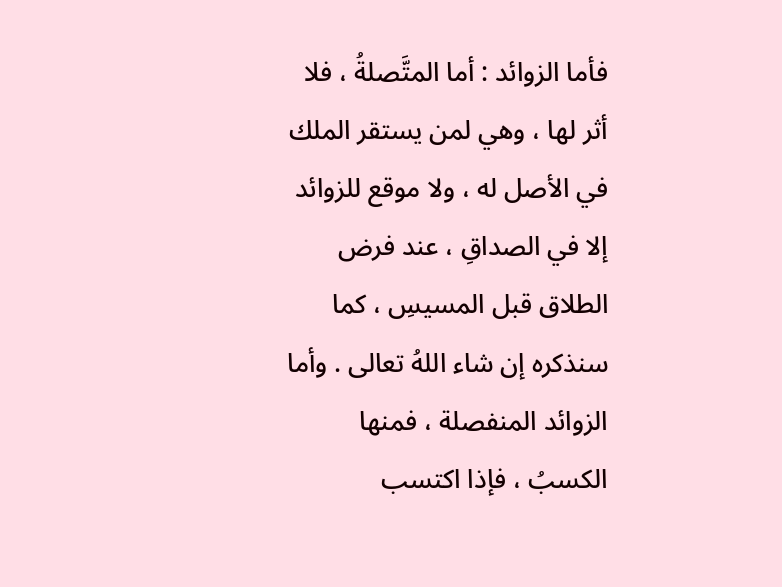فأما الزوائد : أما المتَّصلةُ ، فلا أثر لها ، وهي لمن يستقر الملك في الأصل له ، ولا موقع للزوائد إلا في الصداقِ ، عند فرض الطلاق قبل المسيسِ ، كما سنذكره إن شاء اللهُ تعالى . وأما الزوائد المنفصلة ، فمنها الكسبُ ، فإذا اكتسب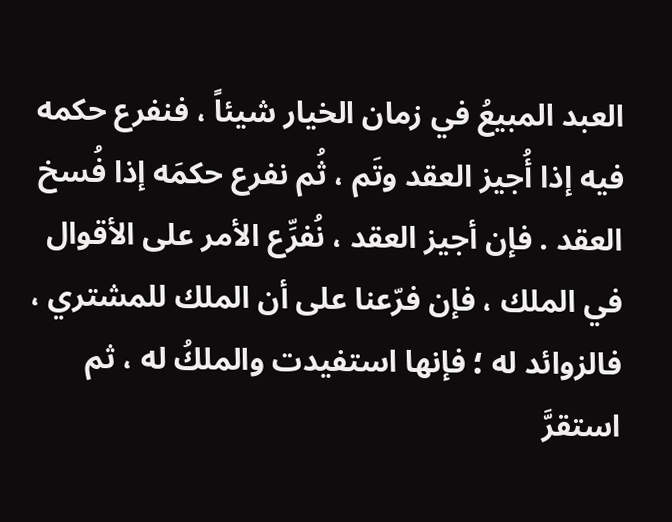العبد المبيعُ في زمان الخيار شيئاً ، فنفرع حكمه فيه إذا أُجيز العقد وتَم ، ثُم نفرع حكمَه إذا فُسخ العقد . فإن أجيز العقد ، نُفرِّع الأمر على الأقوال في الملك ، فإن فرّعنا على أن الملك للمشتري ، فالزوائد له ؛ فإنها استفيدت والملكُ له ، ثم استقرَّ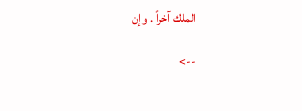الملك آخراً . وإن

-->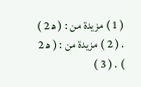( 1 ) مزيدة من : ( ه‍ 2 ) . ( 2 ) مزيدة من : ( ه‍ 2 ) . ( 3 )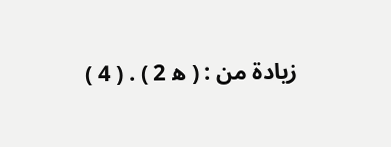زيادة من : ( ه‍ 2 ) . ( 4 )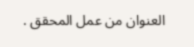العنوان من عمل المحقق .